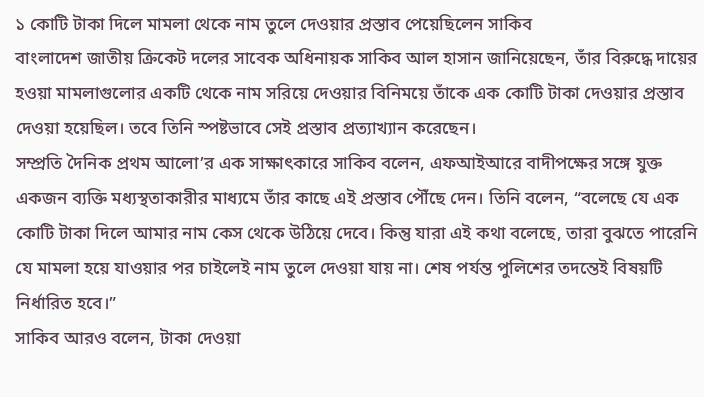১ কোটি টাকা দিলে মামলা থেকে নাম তুলে দেওয়ার প্রস্তাব পেয়েছিলেন সাকিব
বাংলাদেশ জাতীয় ক্রিকেট দলের সাবেক অধিনায়ক সাকিব আল হাসান জানিয়েছেন, তাঁর বিরুদ্ধে দায়ের হওয়া মামলাগুলোর একটি থেকে নাম সরিয়ে দেওয়ার বিনিময়ে তাঁকে এক কোটি টাকা দেওয়ার প্রস্তাব দেওয়া হয়েছিল। তবে তিনি স্পষ্টভাবে সেই প্রস্তাব প্রত্যাখ্যান করেছেন।
সম্প্রতি দৈনিক প্রথম আলো’র এক সাক্ষাৎকারে সাকিব বলেন, এফআইআরে বাদীপক্ষের সঙ্গে যুক্ত একজন ব্যক্তি মধ্যস্থতাকারীর মাধ্যমে তাঁর কাছে এই প্রস্তাব পৌঁছে দেন। তিনি বলেন, “বলেছে যে এক কোটি টাকা দিলে আমার নাম কেস থেকে উঠিয়ে দেবে। কিন্তু যারা এই কথা বলেছে, তারা বুঝতে পারেনি যে মামলা হয়ে যাওয়ার পর চাইলেই নাম তুলে দেওয়া যায় না। শেষ পর্যন্ত পুলিশের তদন্তেই বিষয়টি নির্ধারিত হবে।”
সাকিব আরও বলেন, টাকা দেওয়া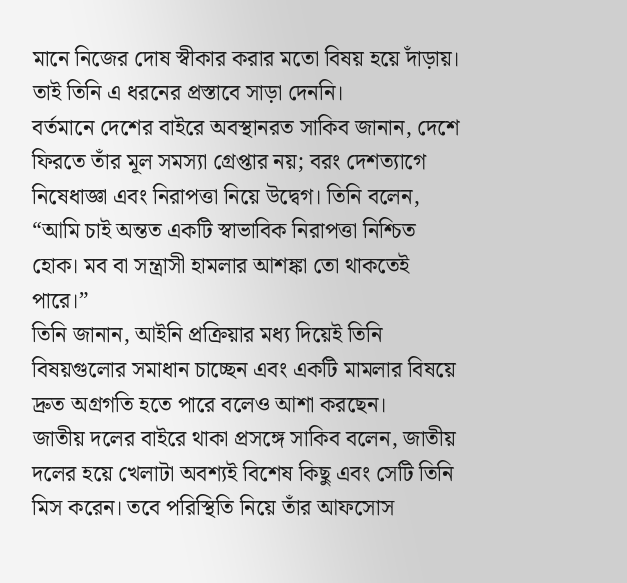মানে নিজের দোষ স্বীকার করার মতো বিষয় হয়ে দাঁড়ায়। তাই তিনি এ ধরনের প্রস্তাবে সাড়া দেননি।
বর্তমানে দেশের বাইরে অবস্থানরত সাকিব জানান, দেশে ফিরতে তাঁর মূল সমস্যা গ্রেপ্তার নয়; বরং দেশত্যাগে নিষেধাজ্ঞা এবং নিরাপত্তা নিয়ে উদ্বেগ। তিনি বলেন, “আমি চাই অন্তত একটি স্বাভাবিক নিরাপত্তা নিশ্চিত হোক। মব বা সন্ত্রাসী হামলার আশঙ্কা তো থাকতেই পারে।”
তিনি জানান, আইনি প্রক্রিয়ার মধ্য দিয়েই তিনি বিষয়গুলোর সমাধান চাচ্ছেন এবং একটি মামলার বিষয়ে দ্রুত অগ্রগতি হতে পারে বলেও আশা করছেন।
জাতীয় দলের বাইরে থাকা প্রসঙ্গে সাকিব বলেন, জাতীয় দলের হয়ে খেলাটা অবশ্যই বিশেষ কিছু এবং সেটি তিনি মিস করেন। তবে পরিস্থিতি নিয়ে তাঁর আফসোস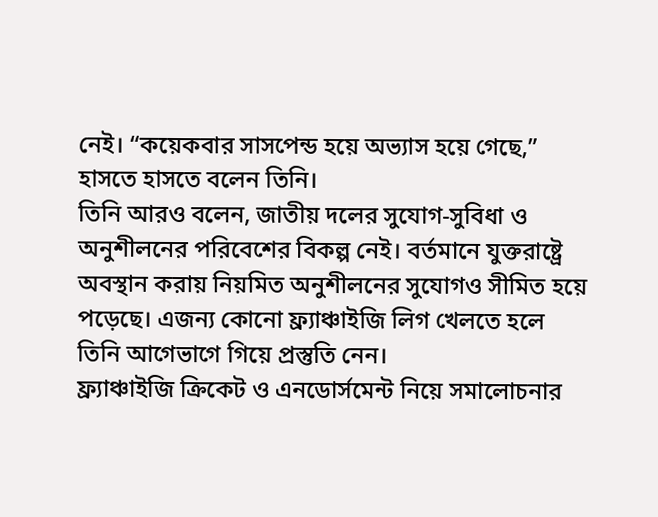নেই। “কয়েকবার সাসপেন্ড হয়ে অভ্যাস হয়ে গেছে,” হাসতে হাসতে বলেন তিনি।
তিনি আরও বলেন, জাতীয় দলের সুযোগ-সুবিধা ও অনুশীলনের পরিবেশের বিকল্প নেই। বর্তমানে যুক্তরাষ্ট্রে অবস্থান করায় নিয়মিত অনুশীলনের সুযোগও সীমিত হয়ে পড়েছে। এজন্য কোনো ফ্র্যাঞ্চাইজি লিগ খেলতে হলে তিনি আগেভাগে গিয়ে প্রস্তুতি নেন।
ফ্র্যাঞ্চাইজি ক্রিকেট ও এনডোর্সমেন্ট নিয়ে সমালোচনার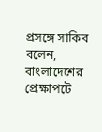প্রসঙ্গে সাকিব বলেন, বাংলাদেশের প্রেক্ষাপটে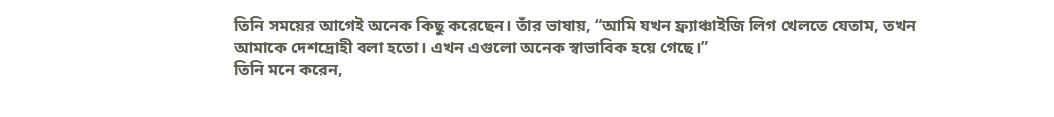তিনি সময়ের আগেই অনেক কিছু করেছেন। তাঁর ভাষায়, “আমি যখন ফ্র্যাঞ্চাইজি লিগ খেলতে যেতাম, তখন আমাকে দেশদ্রোহী বলা হতো। এখন এগুলো অনেক স্বাভাবিক হয়ে গেছে।”
তিনি মনে করেন,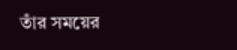তাঁর সময়ের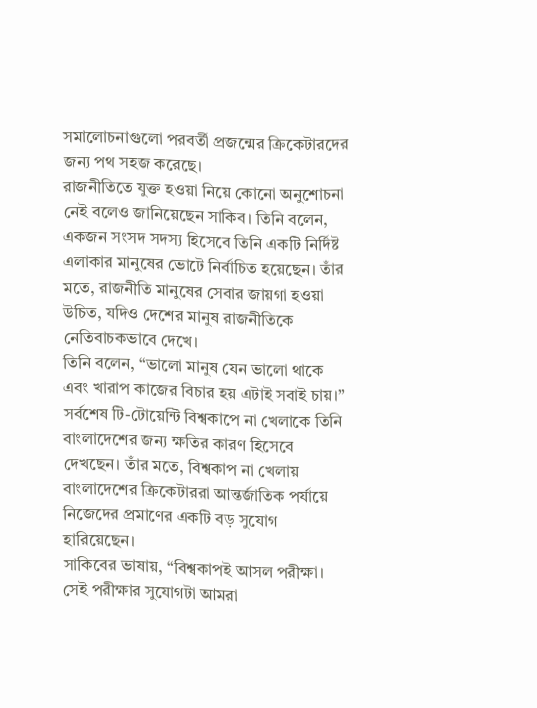সমালোচনাগুলো পরবর্তী প্রজন্মের ক্রিকেটারদের জন্য পথ সহজ করেছে।
রাজনীতিতে যুক্ত হওয়া নিয়ে কোনো অনুশোচনা নেই বলেও জানিয়েছেন সাকিব। তিনি বলেন, একজন সংসদ সদস্য হিসেবে তিনি একটি নির্দিষ্ট এলাকার মানুষের ভোটে নির্বাচিত হয়েছেন। তাঁর মতে, রাজনীতি মানুষের সেবার জায়গা হওয়া উচিত, যদিও দেশের মানুষ রাজনীতিকে নেতিবাচকভাবে দেখে।
তিনি বলেন, “ভালো মানুষ যেন ভালো থাকে এবং খারাপ কাজের বিচার হয় এটাই সবাই চায়।”
সর্বশেষ টি-টোয়েন্টি বিশ্বকাপে না খেলাকে তিনি বাংলাদেশের জন্য ক্ষতির কারণ হিসেবে দেখছেন। তাঁর মতে, বিশ্বকাপ না খেলায় বাংলাদেশের ক্রিকেটাররা আন্তর্জাতিক পর্যায়ে নিজেদের প্রমাণের একটি বড় সুযোগ হারিয়েছেন।
সাকিবের ভাষায়, “বিশ্বকাপই আসল পরীক্ষা। সেই পরীক্ষার সুযোগটা আমরা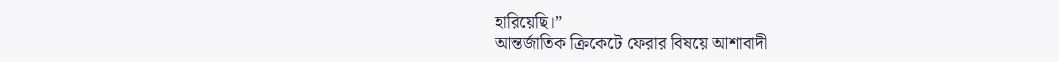হারিয়েছি।”
আন্তর্জাতিক ক্রিকেটে ফেরার বিষয়ে আশাবাদী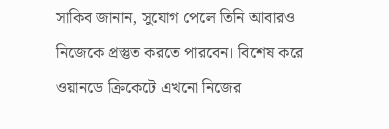সাকিব জানান, সুযোগ পেলে তিনি আবারও নিজেকে প্রস্তুত করতে পারবেন। বিশেষ করে ওয়ানডে ক্রিকেটে এখনো নিজের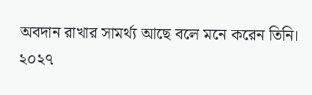অবদান রাখার সামর্থ্য আছে বলে মনে করেন তিনি। ২০২৭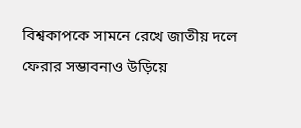বিশ্বকাপকে সামনে রেখে জাতীয় দলে ফেরার সম্ভাবনাও উড়িয়ে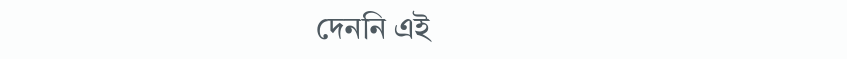দেননি এই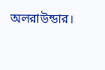অলরাউন্ডার।